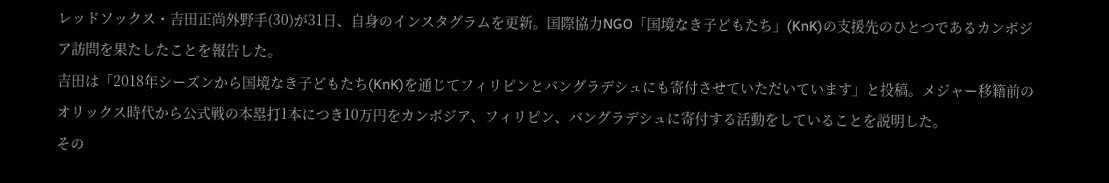レッドソックス・吉田正尚外野手(30)が31日、自身のインスタグラムを更新。国際協力NGO「国境なき子どもたち」(KnK)の支援先のひとつであるカンボジア訪問を果たしたことを報告した。
吉田は「2018年シーズンから国境なき子どもたち(KnK)を通じてフィリピンとバングラデシュにも寄付させていただいています」と投稿。メジャー移籍前のオリックス時代から公式戦の本塁打1本につき10万円をカンボジア、フィリピン、バングラデシュに寄付する活動をしていることを説明した。
その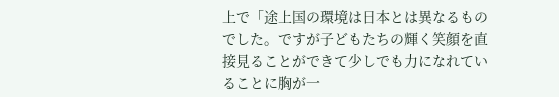上で「途上国の環境は日本とは異なるものでした。ですが子どもたちの輝く笑顔を直接見ることができて少しでも力になれていることに胸が一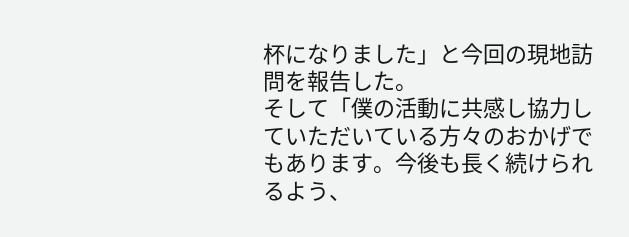杯になりました」と今回の現地訪問を報告した。
そして「僕の活動に共感し協力していただいている方々のおかげでもあります。今後も長く続けられるよう、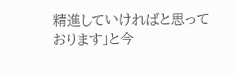精進していければと思っております」と今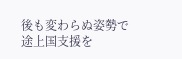後も変わらぬ姿勢で途上国支援を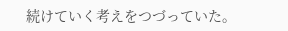続けていく考えをつづっていた。